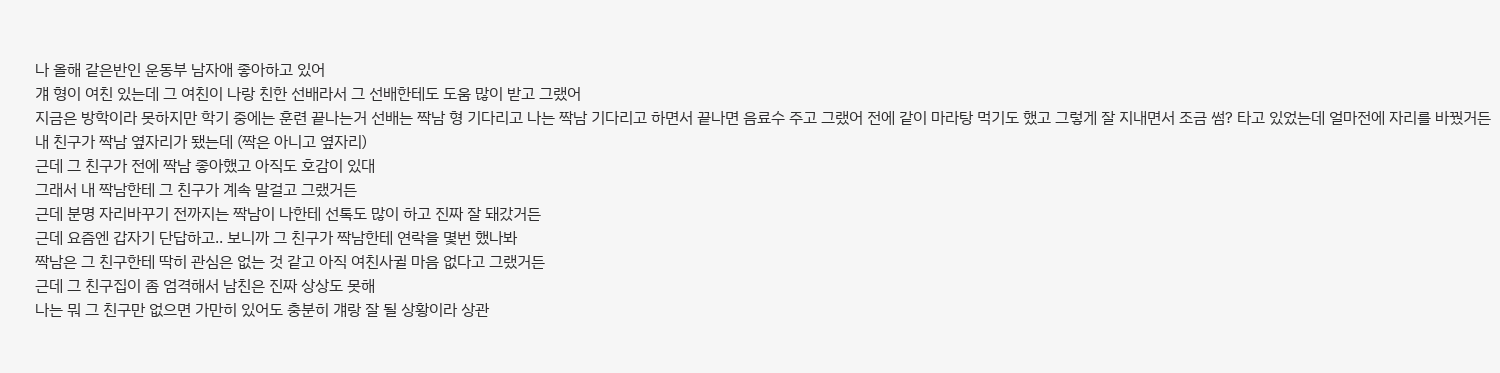나 올해 같은반인 운동부 남자애 좋아하고 있어
걔 형이 여친 있는데 그 여친이 나랑 친한 선배라서 그 선배한테도 도움 많이 받고 그랬어
지금은 방학이라 못하지만 학기 중에는 훈련 끝나는거 선배는 짝남 형 기다리고 나는 짝남 기다리고 하면서 끝나면 음료수 주고 그랬어 전에 같이 마라탕 먹기도 했고 그렇게 잘 지내면서 조금 썸? 타고 있었는데 얼마전에 자리를 바꿨거든
내 친구가 짝남 옆자리가 됐는데 (짝은 아니고 옆자리)
근데 그 친구가 전에 짝남 좋아했고 아직도 호감이 있대
그래서 내 짝남한테 그 친구가 계속 말걸고 그랬거든
근데 분명 자리바꾸기 전까지는 짝남이 나한테 선톡도 많이 하고 진짜 잘 돼갔거든
근데 요즘엔 갑자기 단답하고.. 보니까 그 친구가 짝남한테 연락을 몇번 했나봐
짝남은 그 친구한테 딱히 관심은 없는 것 같고 아직 여친사귈 마음 없다고 그랬거든
근데 그 친구집이 좀 엄격해서 남친은 진짜 상상도 못해
나는 뭐 그 친구만 없으면 가만히 있어도 충분히 걔랑 잘 될 상황이라 상관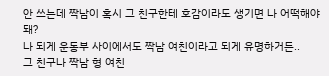안 쓰는데 짝남이 혹시 그 친구한테 호감이라도 생기면 나 어떡해야돼?
나 되게 운동부 사이에서도 짝남 여친이라고 되게 유명하거든..
그 친구나 짝남 형 여친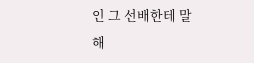인 그 선배한테 말해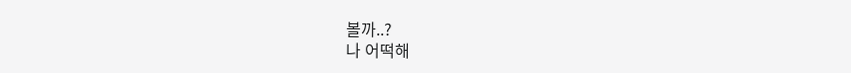볼까..?
나 어떡해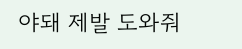야돼 제발 도와줘